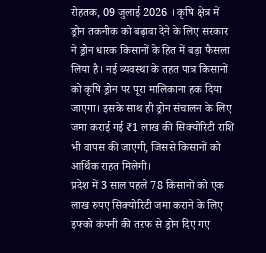रोहतक, 09 जुलाई 2026 । कृषि क्षेत्र में ड्रोन तकनीक को बढ़ावा देने के लिए सरकार ने ड्रोन धारक किसानों के हित में बड़ा फैसला लिया है। नई व्यवस्था के तहत पात्र किसानों को कृषि ड्रोन पर पूरा मालिकाना हक दिया जाएगा। इसके साथ ही ड्रोन संचालन के लिए जमा कराई गई ₹1 लाख की सिक्योरिटी राशि भी वापस की जाएगी, जिससे किसानों को आर्थिक राहत मिलेगी।
प्रदेश में 3 साल पहले 78 किसानों को एक लाख रुपए सिक्योरिटी जमा कराने के लिए इफ्को कंपनी की तरफ से ड्रोन दिए गए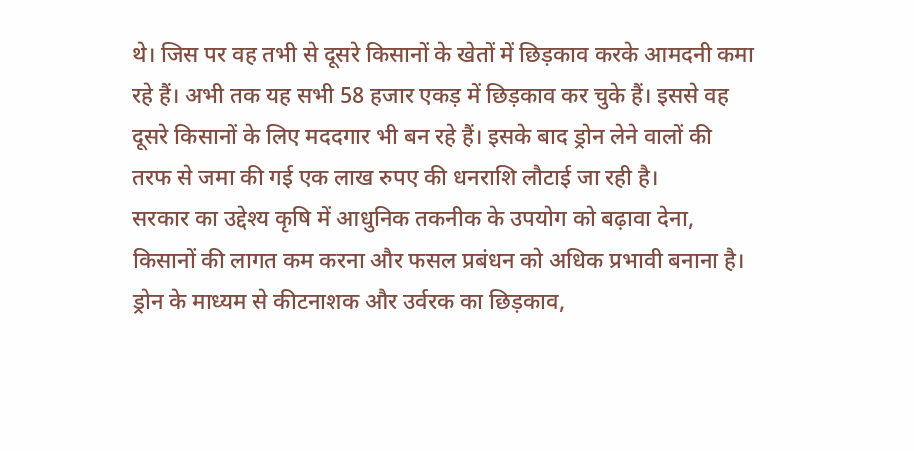थे। जिस पर वह तभी से दूसरे किसानों के खेतों में छिड़काव करके आमदनी कमा रहे हैं। अभी तक यह सभी 58 हजार एकड़ में छिड़काव कर चुके हैं। इससे वह दूसरे किसानों के लिए मददगार भी बन रहे हैं। इसके बाद ड्रोन लेने वालों की तरफ से जमा की गई एक लाख रुपए की धनराशि लौटाई जा रही है।
सरकार का उद्देश्य कृषि में आधुनिक तकनीक के उपयोग को बढ़ावा देना, किसानों की लागत कम करना और फसल प्रबंधन को अधिक प्रभावी बनाना है। ड्रोन के माध्यम से कीटनाशक और उर्वरक का छिड़काव,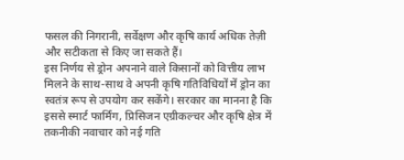फसल की निगरानी, सर्वेक्षण और कृषि कार्य अधिक तेज़ी और सटीकता से किए जा सकते हैं।
इस निर्णय से ड्रोन अपनाने वाले किसानों को वित्तीय लाभ मिलने के साथ-साथ वे अपनी कृषि गतिविधियों में ड्रोन का स्वतंत्र रूप से उपयोग कर सकेंगे। सरकार का मानना है कि इससे स्मार्ट फार्मिंग, प्रिसिजन एग्रीकल्चर और कृषि क्षेत्र में तकनीकी नवाचार को नई गति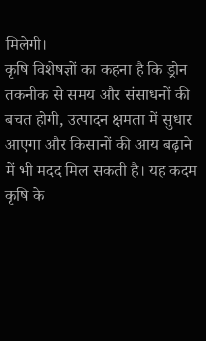मिलेगी।
कृषि विशेषज्ञों का कहना है कि ड्रोन तकनीक से समय और संसाधनों की बचत होगी, उत्पादन क्षमता में सुधार आएगा और किसानों की आय बढ़ाने में भी मदद मिल सकती है। यह कदम कृषि के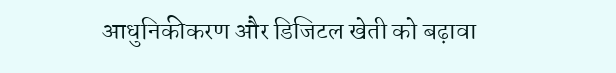आधुनिकीकरण और डिजिटल खेती को बढ़ावा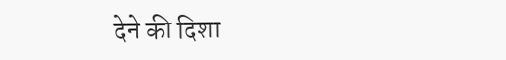देने की दिशा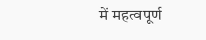में महत्वपूर्ण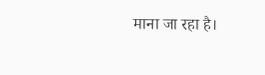माना जा रहा है।